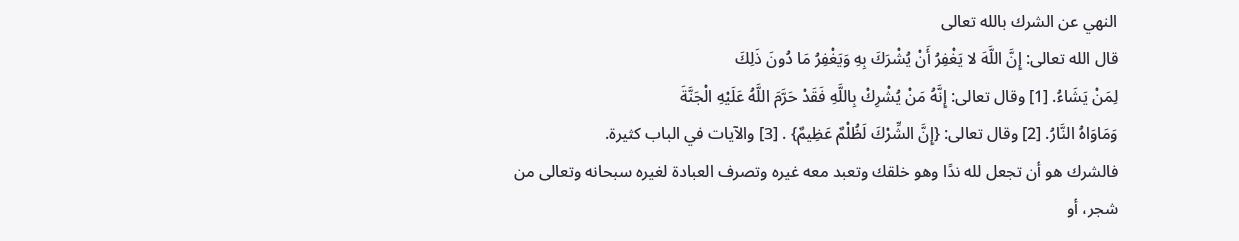النهي عن الشرك بالله تعالى
قال الله تعالى: إِنَّ اللَّهَ لا يَغْفِرُ أَنْ يُشْرَكَ بِهِ وَيَغْفِرُ مَا دُونَ ذَلِكَ
لِمَنْ يَشَاءُ. [1] وقال تعالى: إِنَّهُ مَنْ يُشْرِكْ بِاللَّهِ فَقَدْ حَرَّمَ اللَّهُ عَلَيْهِ الْجَنَّةَ
وَمَاوَاهُ النَّارُ. [2] وقال تعالى: {إِنَّ الشِّرْكَ لَظُلْمٌ عَظِيمٌ} . [3] والآيات في الباب كثيرة.
فالشرك هو أن تجعل لله ندًا وهو خلقك وتعبد معه غيره وتصرف العبادة لغيره سبحانه وتعالى من شجر، أو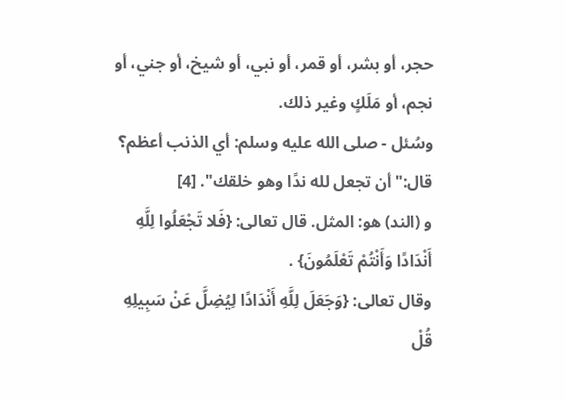حجر، أو بشر، أو قمر، أو نبي، أو شيخ، أو جني، أو نجم، أو مَلَكٍ وغير ذلك.
وسُئل - صلى الله عليه وسلم: أي الذنب أعظم؟ قال:"أن تجعل لله ندًا وهو خلقك". [4]
و (الند) هو: المثل. قال تعالى: {فَلا تَجْعَلُوا لِلَّهِ أَنْدَادًا وَأَنْتُمْ تَعْلَمُونَ} .
وقال تعالى: {وَجَعَلَ لِلَّهِ أَنْدَادًا لِيُضِلَّ عَنْ سَبِيلِهِ قُلْ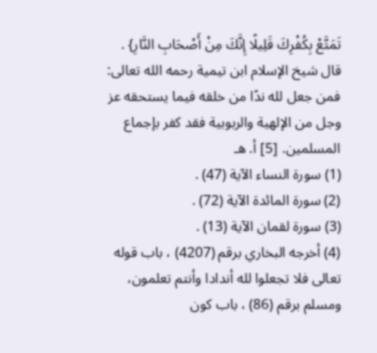تَمَتَّعْ بِكُفْرِكَ قَلِيلًا إِنَّكَ مِنْ أَصْحَابِ النَّارِ} .
قال شيخ الإسلام ابن تيمية رحمه الله تعالى: فمن جعل لله ندًا من خلقه فيما يستحقه عز وجل من الإلهية والربوبية فقد كفر بإجماع المسلمين. [5] أ. هـ
(1) سورة النساء الآية (47) .
(2) سورة المائدة الآية (72) .
(3) سورة لقمان الآية (13) .
(4) أخرجه البخاري برقم (4207) ، باب قوله تعالى فلا تجعلوا لله أندادا وأنتم تعلمون، ومسلم برقم (86) ، باب كون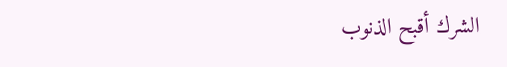الشرك أقبح الذنوب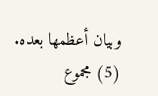وبيان أعظمها بعده.
(5) مجموع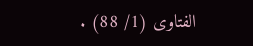الفتاوى (1/ 88) .